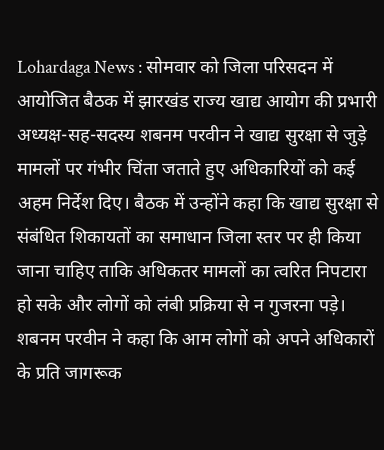Lohardaga News : सोमवार को जिला परिसदन में आयोजित बैठक में झारखंड राज्य खाद्य आयोग की प्रभारी अध्यक्ष-सह-सदस्य शबनम परवीन ने खाद्य सुरक्षा से जुड़े मामलों पर गंभीर चिंता जताते हुए अधिकारियों को कई अहम निर्देश दिए। बैठक में उन्होंने कहा कि खाद्य सुरक्षा से संबंधित शिकायतों का समाधान जिला स्तर पर ही किया जाना चाहिए ताकि अधिकतर मामलों का त्वरित निपटारा हो सके और लोगों को लंबी प्रक्रिया से न गुजरना पड़े।
शबनम परवीन ने कहा कि आम लोगों को अपने अधिकारों के प्रति जागरूक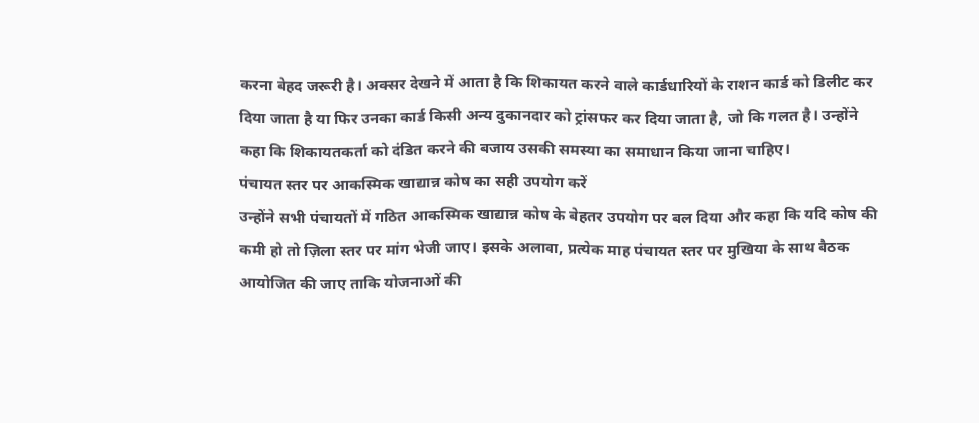करना बेहद जरूरी है। अक्सर देखने में आता है कि शिकायत करने वाले कार्डधारियों के राशन कार्ड को डिलीट कर दिया जाता है या फिर उनका कार्ड किसी अन्य दुकानदार को ट्रांसफर कर दिया जाता है, जो कि गलत है। उन्होंने कहा कि शिकायतकर्ता को दंडित करने की बजाय उसकी समस्या का समाधान किया जाना चाहिए।
पंचायत स्तर पर आकस्मिक खाद्यान्न कोष का सही उपयोग करें
उन्होंने सभी पंचायतों में गठित आकस्मिक खाद्यान्न कोष के बेहतर उपयोग पर बल दिया और कहा कि यदि कोष की कमी हो तो ज़िला स्तर पर मांग भेजी जाए। इसके अलावा, प्रत्येक माह पंचायत स्तर पर मुखिया के साथ बैठक आयोजित की जाए ताकि योजनाओं की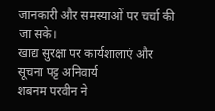जानकारी और समस्याओं पर चर्चा की जा सके।
खाद्य सुरक्षा पर कार्यशालाएं और सूचना पट्ट अनिवार्य
शबनम परवीन ने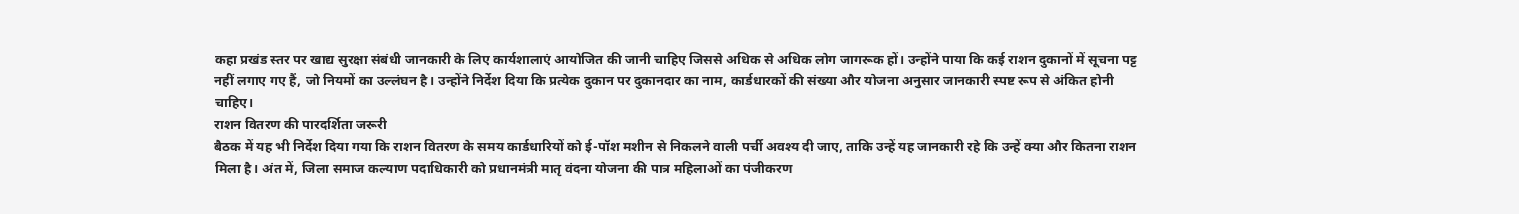कहा प्रखंड स्तर पर खाद्य सुरक्षा संबंधी जानकारी के लिए कार्यशालाएं आयोजित की जानी चाहिए जिससे अधिक से अधिक लोग जागरूक हों। उन्होंने पाया कि कई राशन दुकानों में सूचना पट्ट नहीं लगाए गए हैं, जो नियमों का उल्लंघन है। उन्होंने निर्देश दिया कि प्रत्येक दुकान पर दुकानदार का नाम, कार्डधारकों की संख्या और योजना अनुसार जानकारी स्पष्ट रूप से अंकित होनी चाहिए।
राशन वितरण की पारदर्शिता जरूरी
बैठक में यह भी निर्देश दिया गया कि राशन वितरण के समय कार्डधारियों को ई-पॉश मशीन से निकलने वाली पर्ची अवश्य दी जाए, ताकि उन्हें यह जानकारी रहे कि उन्हें क्या और कितना राशन मिला है। अंत में, जिला समाज कल्याण पदाधिकारी को प्रधानमंत्री मातृ वंदना योजना की पात्र महिलाओं का पंजीकरण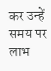कर उन्हें समय पर लाभ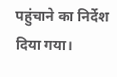पहुंचाने का निर्देश दिया गया।